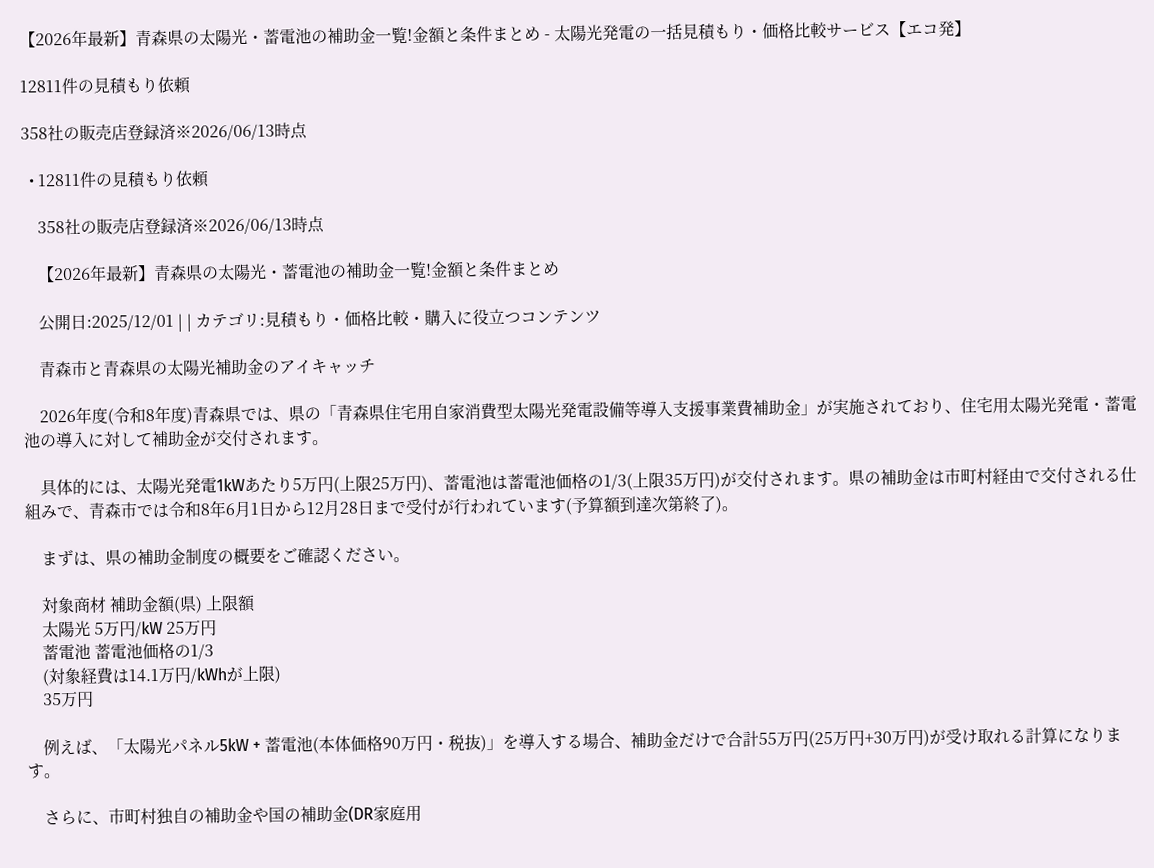【2026年最新】青森県の太陽光・蓄電池の補助金一覧!金額と条件まとめ - 太陽光発電の一括見積もり・価格比較サービス【エコ発】

12811件の見積もり依頼

358社の販売店登録済※2026/06/13時点

  • 12811件の見積もり依頼

    358社の販売店登録済※2026/06/13時点

    【2026年最新】青森県の太陽光・蓄電池の補助金一覧!金額と条件まとめ

    公開日:2025/12/01 | | カテゴリ:見積もり・価格比較・購入に役立つコンテンツ

    青森市と青森県の太陽光補助金のアイキャッチ

    2026年度(令和8年度)青森県では、県の「青森県住宅用自家消費型太陽光発電設備等導入支援事業費補助金」が実施されており、住宅用太陽光発電・蓄電池の導入に対して補助金が交付されます。

    具体的には、太陽光発電1kWあたり5万円(上限25万円)、蓄電池は蓄電池価格の1/3(上限35万円)が交付されます。県の補助金は市町村経由で交付される仕組みで、青森市では令和8年6月1日から12月28日まで受付が行われています(予算額到達次第終了)。

    まずは、県の補助金制度の概要をご確認ください。

    対象商材 補助金額(県) 上限額
    太陽光 5万円/kW 25万円
    蓄電池 蓄電池価格の1/3
    (対象経費は14.1万円/kWhが上限)
    35万円

    例えば、「太陽光パネル5kW + 蓄電池(本体価格90万円・税抜)」を導入する場合、補助金だけで合計55万円(25万円+30万円)が受け取れる計算になります。

    さらに、市町村独自の補助金や国の補助金(DR家庭用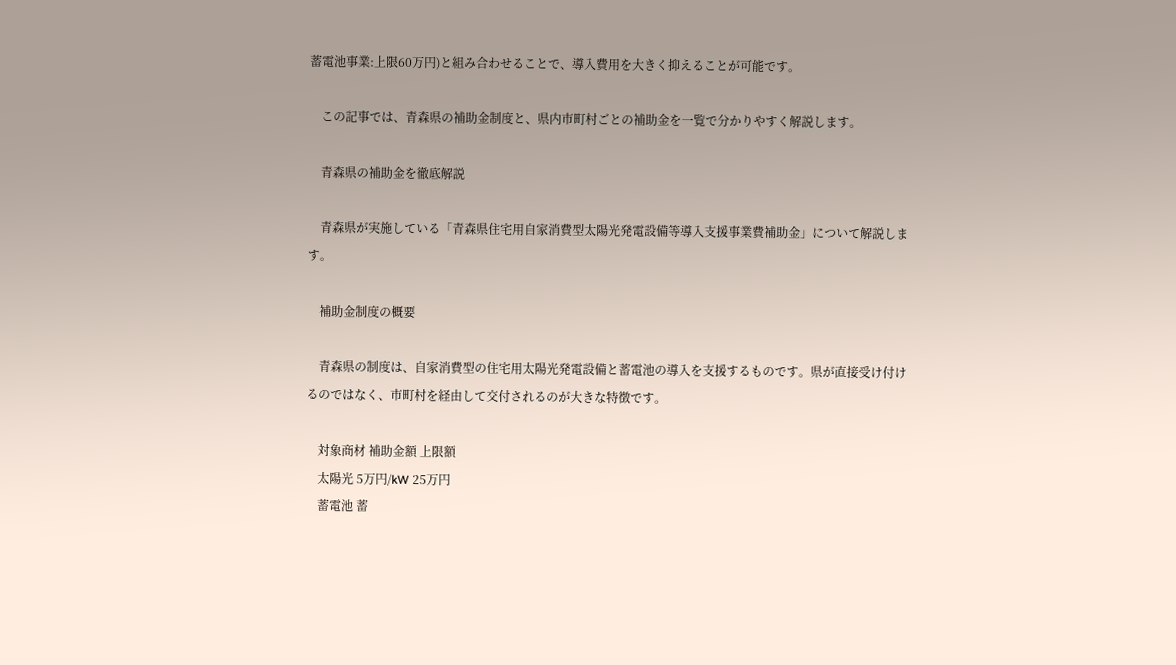蓄電池事業:上限60万円)と組み合わせることで、導入費用を大きく抑えることが可能です。

    この記事では、青森県の補助金制度と、県内市町村ごとの補助金を一覧で分かりやすく解説します。

    青森県の補助金を徹底解説

    青森県が実施している「青森県住宅用自家消費型太陽光発電設備等導入支援事業費補助金」について解説します。

    補助金制度の概要

    青森県の制度は、自家消費型の住宅用太陽光発電設備と蓄電池の導入を支援するものです。県が直接受け付けるのではなく、市町村を経由して交付されるのが大きな特徴です。

    対象商材 補助金額 上限額
    太陽光 5万円/kW 25万円
    蓄電池 蓄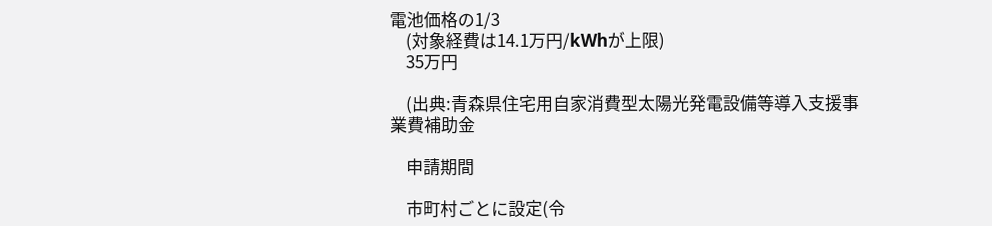電池価格の1/3
    (対象経費は14.1万円/kWhが上限)
    35万円

    (出典:青森県住宅用自家消費型太陽光発電設備等導入支援事業費補助金

    申請期間

    市町村ごとに設定(令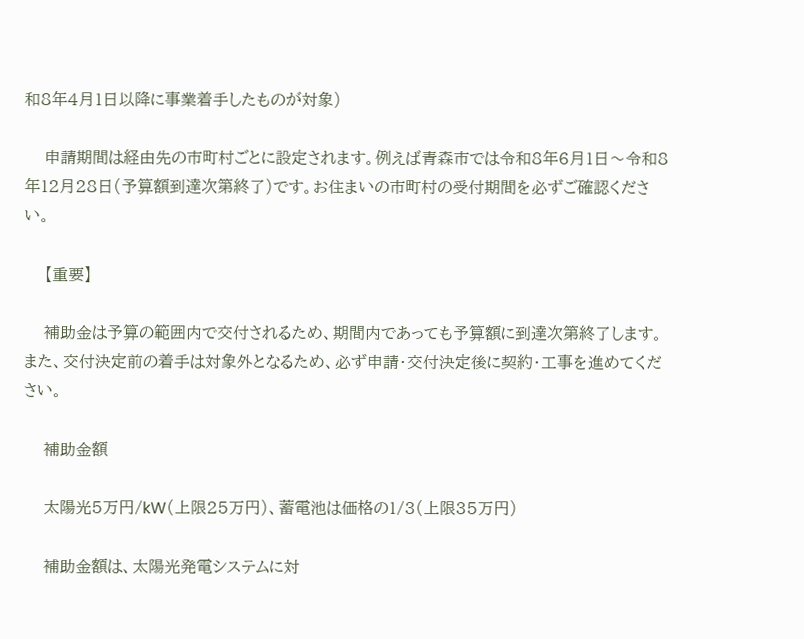和8年4月1日以降に事業着手したものが対象)

    申請期間は経由先の市町村ごとに設定されます。例えば青森市では令和8年6月1日〜令和8年12月28日(予算額到達次第終了)です。お住まいの市町村の受付期間を必ずご確認ください。

    【重要】

    補助金は予算の範囲内で交付されるため、期間内であっても予算額に到達次第終了します。また、交付決定前の着手は対象外となるため、必ず申請・交付決定後に契約・工事を進めてください。

    補助金額

    太陽光5万円/kW(上限25万円)、蓄電池は価格の1/3(上限35万円)

    補助金額は、太陽光発電システムに対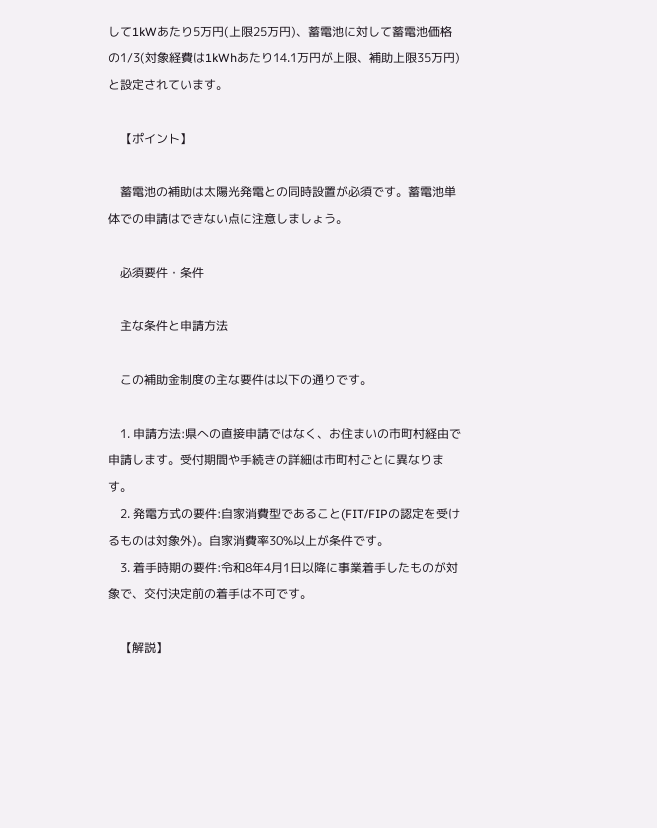して1kWあたり5万円(上限25万円)、蓄電池に対して蓄電池価格の1/3(対象経費は1kWhあたり14.1万円が上限、補助上限35万円)と設定されています。

    【ポイント】

    蓄電池の補助は太陽光発電との同時設置が必須です。蓄電池単体での申請はできない点に注意しましょう。

    必須要件・条件

    主な条件と申請方法

    この補助金制度の主な要件は以下の通りです。

    1. 申請方法:県への直接申請ではなく、お住まいの市町村経由で申請します。受付期間や手続きの詳細は市町村ごとに異なります。
    2. 発電方式の要件:自家消費型であること(FIT/FIPの認定を受けるものは対象外)。自家消費率30%以上が条件です。
    3. 着手時期の要件:令和8年4月1日以降に事業着手したものが対象で、交付決定前の着手は不可です。

    【解説】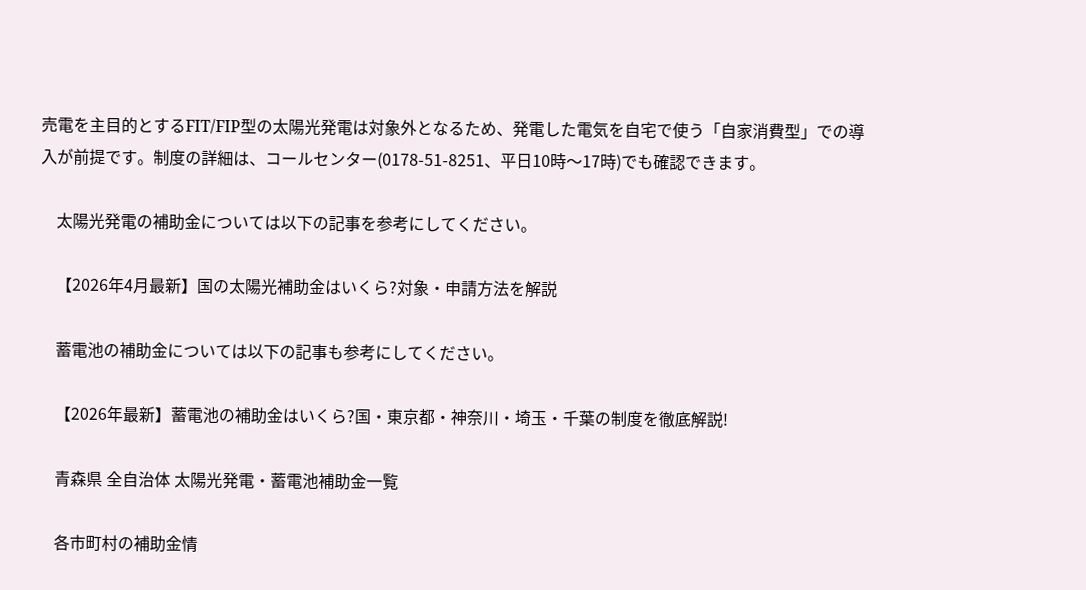売電を主目的とするFIT/FIP型の太陽光発電は対象外となるため、発電した電気を自宅で使う「自家消費型」での導入が前提です。制度の詳細は、コールセンター(0178-51-8251、平日10時〜17時)でも確認できます。

    太陽光発電の補助金については以下の記事を参考にしてください。

    【2026年4月最新】国の太陽光補助金はいくら?対象・申請方法を解説

    蓄電池の補助金については以下の記事も参考にしてください。

    【2026年最新】蓄電池の補助金はいくら?国・東京都・神奈川・埼玉・千葉の制度を徹底解説!

    青森県 全自治体 太陽光発電・蓄電池補助金一覧

    各市町村の補助金情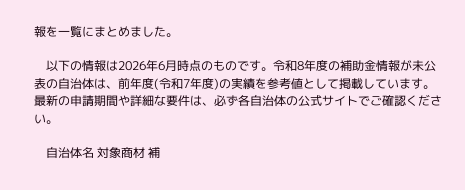報を一覧にまとめました。

    以下の情報は2026年6月時点のものです。令和8年度の補助金情報が未公表の自治体は、前年度(令和7年度)の実績を参考値として掲載しています。最新の申請期間や詳細な要件は、必ず各自治体の公式サイトでご確認ください。

    自治体名 対象商材 補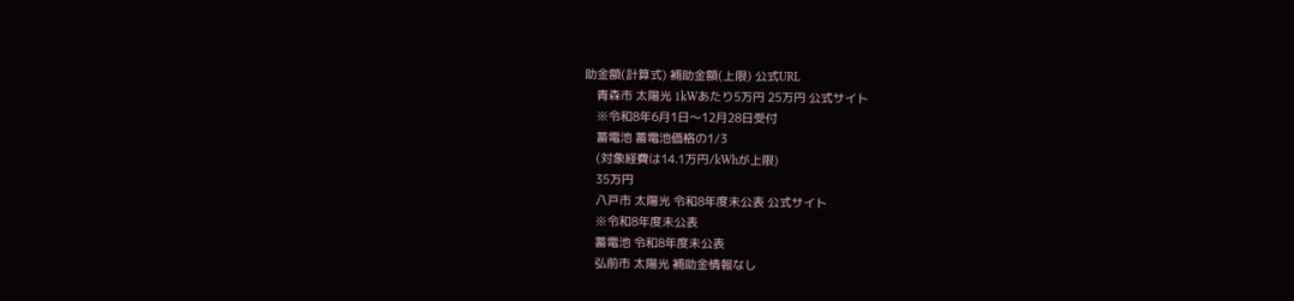助金額(計算式) 補助金額(上限) 公式URL
    青森市 太陽光 1kWあたり5万円 25万円 公式サイト
    ※令和8年6月1日〜12月28日受付
    蓄電池 蓄電池価格の1/3
    (対象経費は14.1万円/kWhが上限)
    35万円
    八戸市 太陽光 令和8年度未公表 公式サイト
    ※令和8年度未公表
    蓄電池 令和8年度未公表
    弘前市 太陽光 補助金情報なし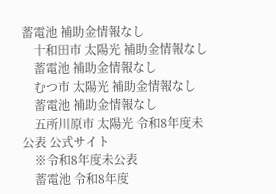蓄電池 補助金情報なし
    十和田市 太陽光 補助金情報なし
    蓄電池 補助金情報なし
    むつ市 太陽光 補助金情報なし
    蓄電池 補助金情報なし
    五所川原市 太陽光 令和8年度未公表 公式サイト
    ※令和8年度未公表
    蓄電池 令和8年度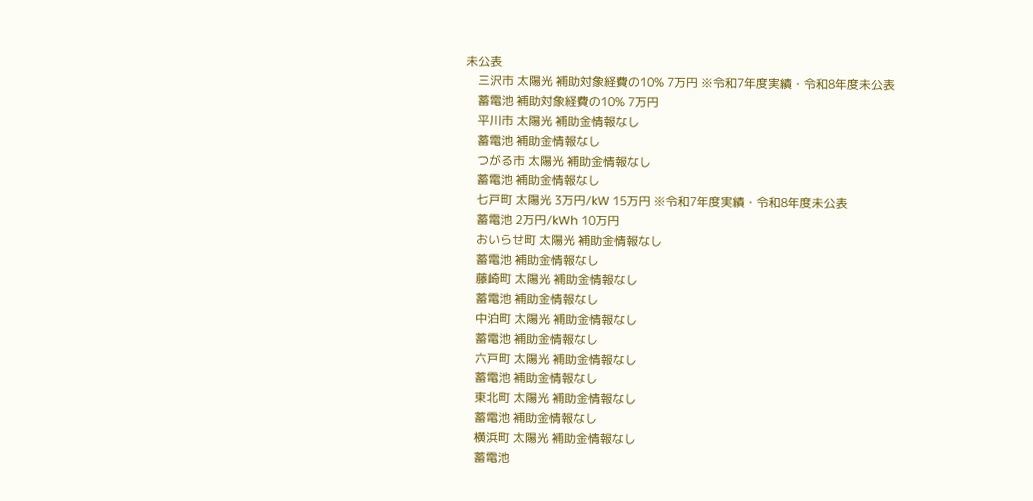未公表
    三沢市 太陽光 補助対象経費の10% 7万円 ※令和7年度実績・令和8年度未公表
    蓄電池 補助対象経費の10% 7万円
    平川市 太陽光 補助金情報なし
    蓄電池 補助金情報なし
    つがる市 太陽光 補助金情報なし
    蓄電池 補助金情報なし
    七戸町 太陽光 3万円/kW 15万円 ※令和7年度実績・令和8年度未公表
    蓄電池 2万円/kWh 10万円
    おいらせ町 太陽光 補助金情報なし
    蓄電池 補助金情報なし
    藤崎町 太陽光 補助金情報なし
    蓄電池 補助金情報なし
    中泊町 太陽光 補助金情報なし
    蓄電池 補助金情報なし
    六戸町 太陽光 補助金情報なし
    蓄電池 補助金情報なし
    東北町 太陽光 補助金情報なし
    蓄電池 補助金情報なし
    横浜町 太陽光 補助金情報なし
    蓄電池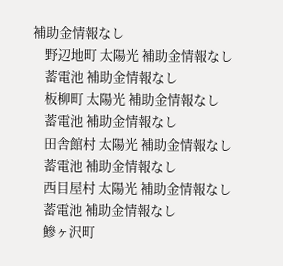補助金情報なし
    野辺地町 太陽光 補助金情報なし
    蓄電池 補助金情報なし
    板柳町 太陽光 補助金情報なし
    蓄電池 補助金情報なし
    田舎館村 太陽光 補助金情報なし
    蓄電池 補助金情報なし
    西目屋村 太陽光 補助金情報なし
    蓄電池 補助金情報なし
    鰺ヶ沢町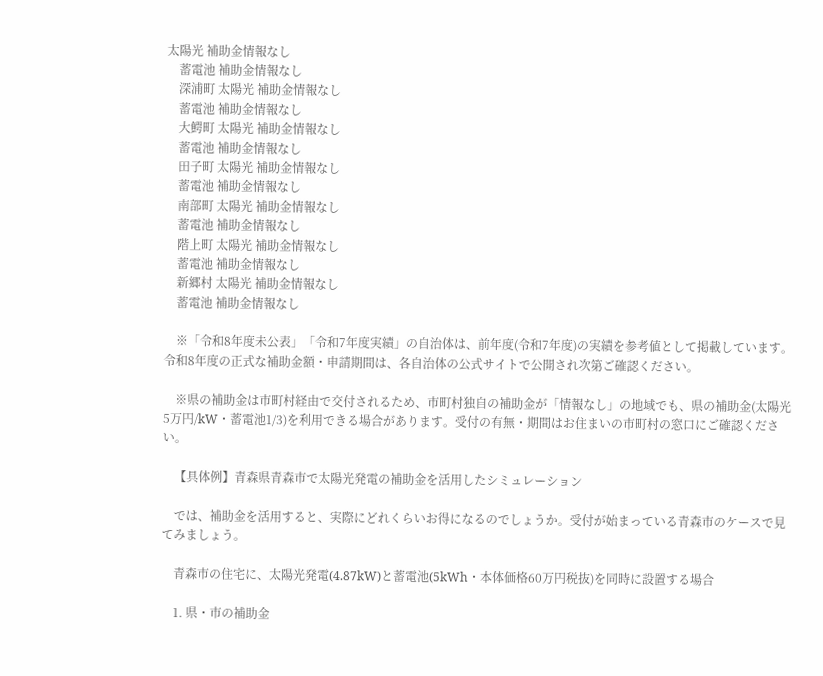太陽光 補助金情報なし
    蓄電池 補助金情報なし
    深浦町 太陽光 補助金情報なし
    蓄電池 補助金情報なし
    大鰐町 太陽光 補助金情報なし
    蓄電池 補助金情報なし
    田子町 太陽光 補助金情報なし
    蓄電池 補助金情報なし
    南部町 太陽光 補助金情報なし
    蓄電池 補助金情報なし
    階上町 太陽光 補助金情報なし
    蓄電池 補助金情報なし
    新郷村 太陽光 補助金情報なし
    蓄電池 補助金情報なし

    ※「令和8年度未公表」「令和7年度実績」の自治体は、前年度(令和7年度)の実績を参考値として掲載しています。令和8年度の正式な補助金額・申請期間は、各自治体の公式サイトで公開され次第ご確認ください。

    ※県の補助金は市町村経由で交付されるため、市町村独自の補助金が「情報なし」の地域でも、県の補助金(太陽光5万円/kW・蓄電池1/3)を利用できる場合があります。受付の有無・期間はお住まいの市町村の窓口にご確認ください。

    【具体例】青森県青森市で太陽光発電の補助金を活用したシミュレーション

    では、補助金を活用すると、実際にどれくらいお得になるのでしょうか。受付が始まっている青森市のケースで見てみましょう。

    青森市の住宅に、太陽光発電(4.87kW)と蓄電池(5kWh・本体価格60万円税抜)を同時に設置する場合

    1. 県・市の補助金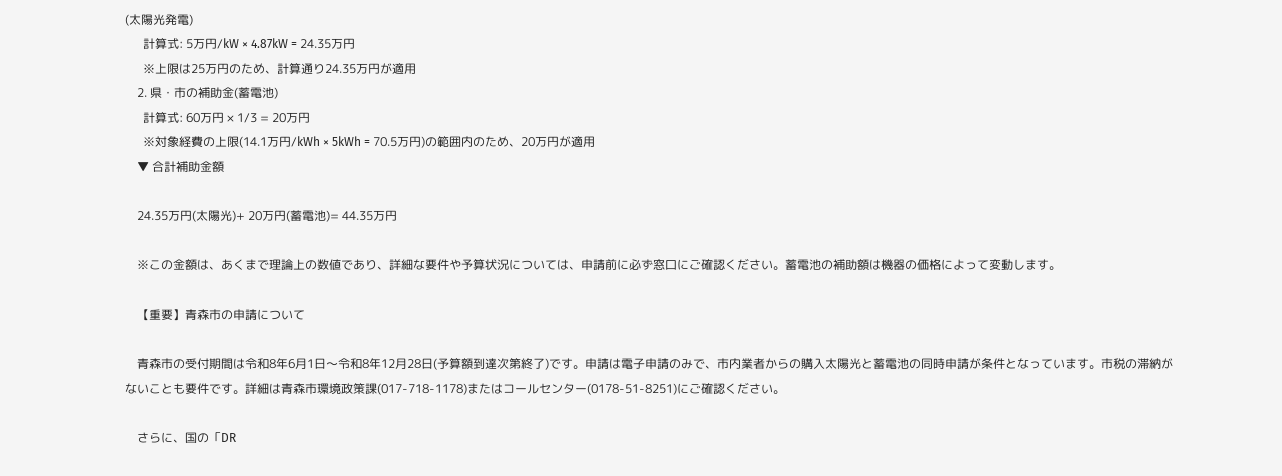(太陽光発電)
      計算式: 5万円/kW × 4.87kW = 24.35万円
      ※上限は25万円のため、計算通り24.35万円が適用
    2. 県・市の補助金(蓄電池)
      計算式: 60万円 × 1/3 = 20万円
      ※対象経費の上限(14.1万円/kWh × 5kWh = 70.5万円)の範囲内のため、20万円が適用
    ▼ 合計補助金額

    24.35万円(太陽光)+ 20万円(蓄電池)= 44.35万円

    ※この金額は、あくまで理論上の数値であり、詳細な要件や予算状況については、申請前に必ず窓口にご確認ください。蓄電池の補助額は機器の価格によって変動します。

    【重要】青森市の申請について

    青森市の受付期間は令和8年6月1日〜令和8年12月28日(予算額到達次第終了)です。申請は電子申請のみで、市内業者からの購入太陽光と蓄電池の同時申請が条件となっています。市税の滞納がないことも要件です。詳細は青森市環境政策課(017-718-1178)またはコールセンター(0178-51-8251)にご確認ください。

    さらに、国の「DR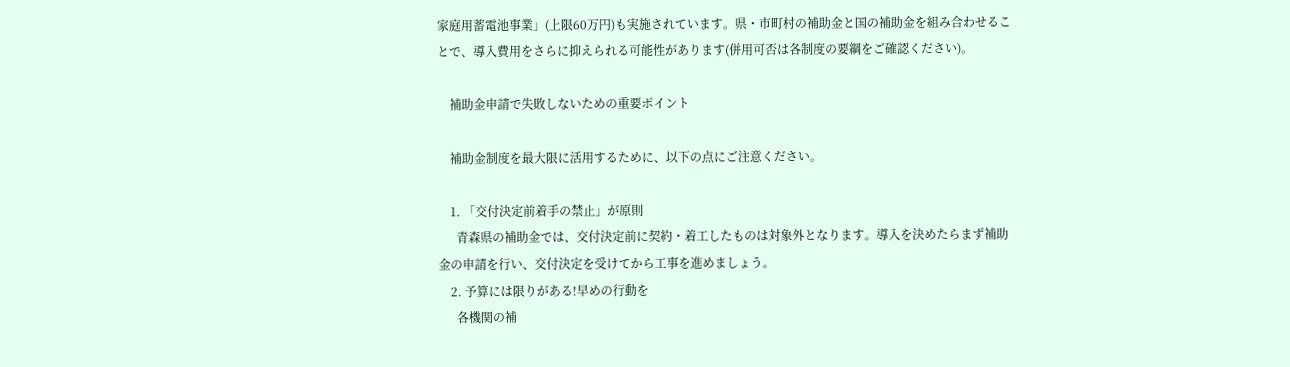家庭用蓄電池事業」(上限60万円)も実施されています。県・市町村の補助金と国の補助金を組み合わせることで、導入費用をさらに抑えられる可能性があります(併用可否は各制度の要綱をご確認ください)。

    補助金申請で失敗しないための重要ポイント

    補助金制度を最大限に活用するために、以下の点にご注意ください。

    1. 「交付決定前着手の禁止」が原則
      青森県の補助金では、交付決定前に契約・着工したものは対象外となります。導入を決めたらまず補助金の申請を行い、交付決定を受けてから工事を進めましょう。
    2. 予算には限りがある!早めの行動を
      各機関の補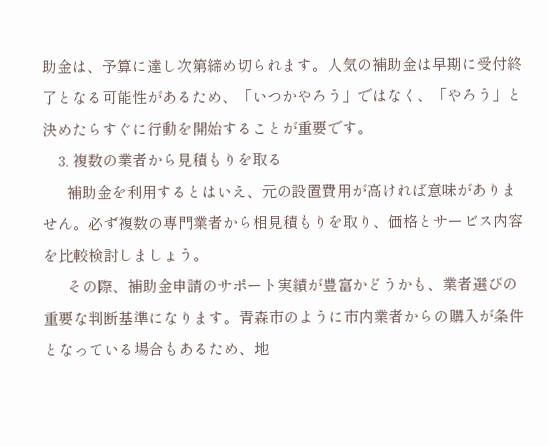助金は、予算に達し次第締め切られます。人気の補助金は早期に受付終了となる可能性があるため、「いつかやろう」ではなく、「やろう」と決めたらすぐに行動を開始することが重要です。
    3. 複数の業者から見積もりを取る
      補助金を利用するとはいえ、元の設置費用が高ければ意味がありません。必ず複数の専門業者から相見積もりを取り、価格とサービス内容を比較検討しましょう。
      その際、補助金申請のサポート実績が豊富かどうかも、業者選びの重要な判断基準になります。青森市のように市内業者からの購入が条件となっている場合もあるため、地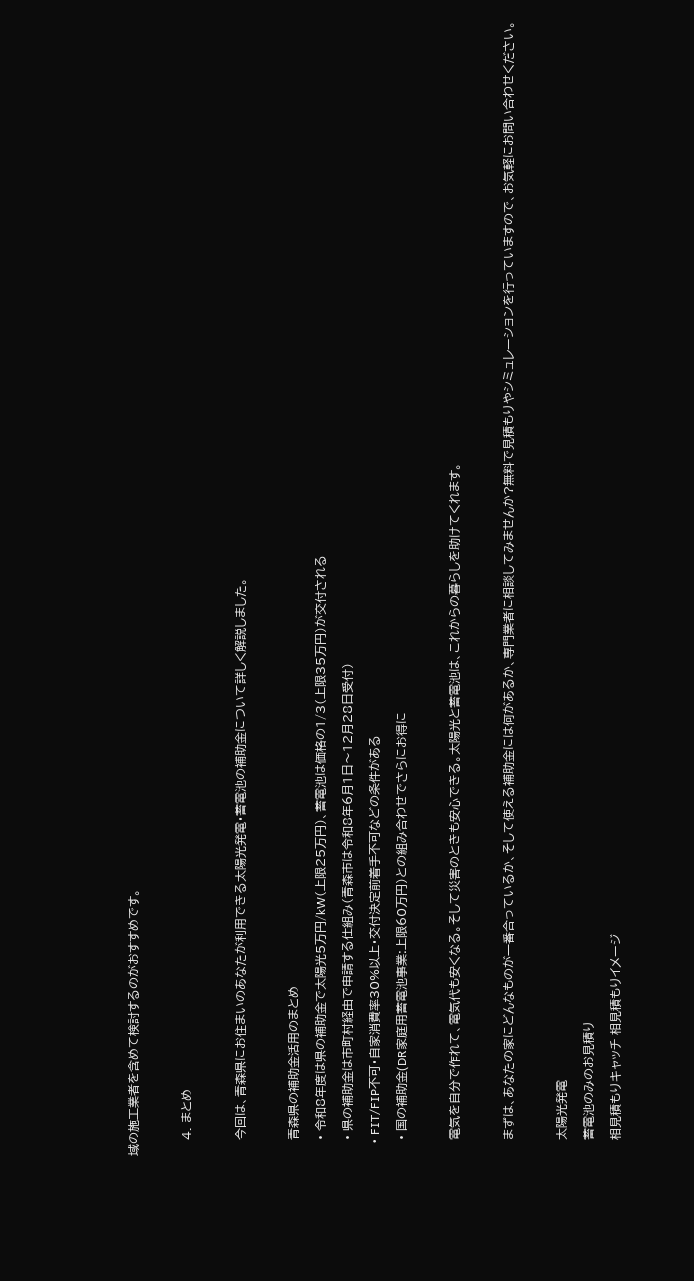域の施工業者を含めて検討するのがおすすめです。

    4. まとめ

    今回は、青森県にお住まいのあなたが利用できる太陽光発電・蓄電池の補助金について詳しく解説しました。

    青森県の補助金活用のまとめ
    • 令和8年度は県の補助金で太陽光5万円/kW(上限25万円)、蓄電池は価格の1/3(上限35万円)が交付される
    • 県の補助金は市町村経由で申請する仕組み(青森市は令和8年6月1日〜12月28日受付)
    • FIT/FIP不可・自家消費率30%以上・交付決定前着手不可などの条件がある
    • 国の補助金(DR家庭用蓄電池事業:上限60万円)との組み合わせでさらにお得に

    電気を自分で作れて、電気代も安くなる。そして災害のときも安心できる。太陽光と蓄電池は、これからの暮らしを助けてくれます。

    まずは、あなたの家にどんなものが一番合っているか、そして使える補助金には何があるか、専門業者に相談してみませんか?無料で見積もりやシミュレーションを行っていますので、お気軽にお問い合わせください。

    太陽光発電
    蓄電池のみのお見積り
    相見積もりキャッチ 相見積もりイメージ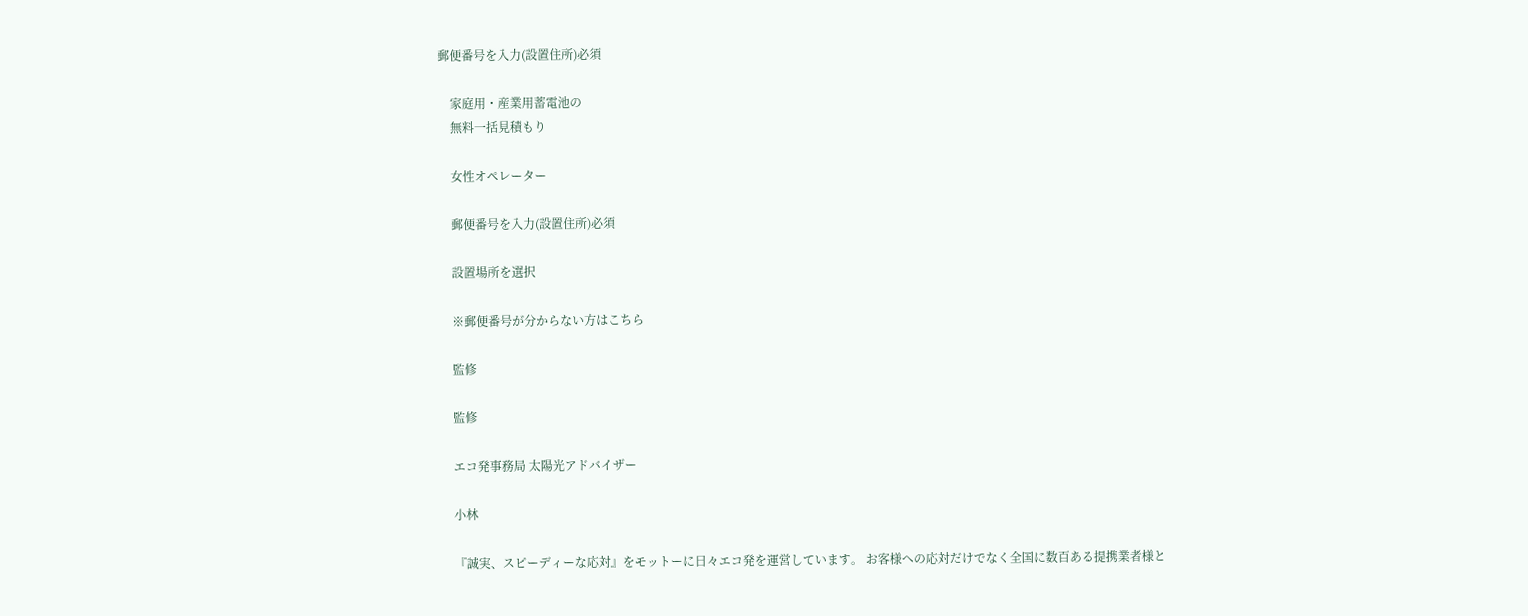郵便番号を入力(設置住所)必須

    家庭用・産業用蓄電池の
    無料一括見積もり

    女性オペレーター

    郵便番号を入力(設置住所)必須

    設置場所を選択

    ※郵便番号が分からない方はこちら

    監修

    監修

    エコ発事務局 太陽光アドバイザー

    小林

    『誠実、スピーディーな応対』をモットーに日々エコ発を運営しています。 お客様への応対だけでなく全国に数百ある提携業者様と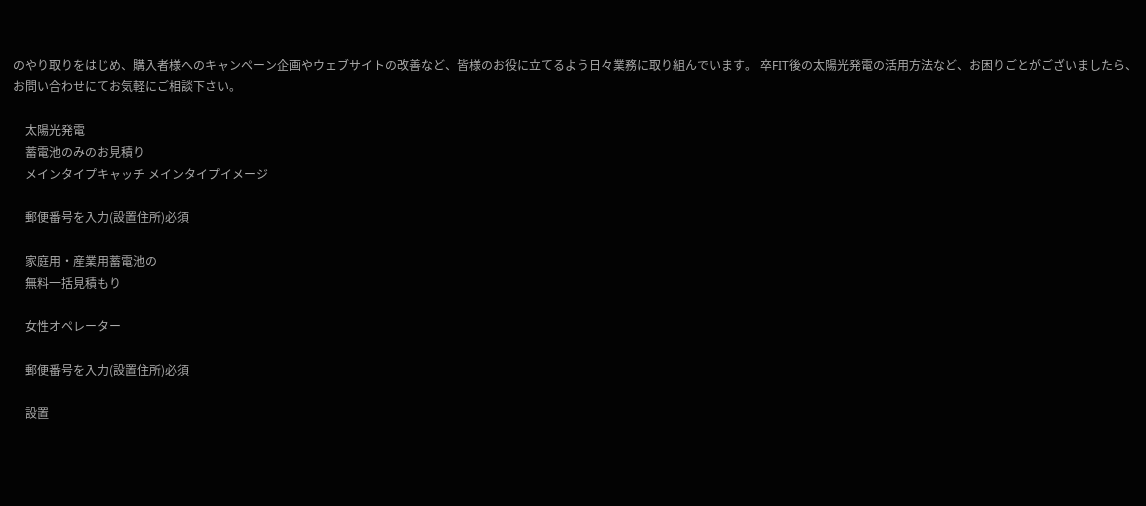のやり取りをはじめ、購入者様へのキャンペーン企画やウェブサイトの改善など、皆様のお役に立てるよう日々業務に取り組んでいます。 卒FIT後の太陽光発電の活用方法など、お困りごとがございましたら、お問い合わせにてお気軽にご相談下さい。

    太陽光発電
    蓄電池のみのお見積り
    メインタイプキャッチ メインタイプイメージ

    郵便番号を入力(設置住所)必須

    家庭用・産業用蓄電池の
    無料一括見積もり

    女性オペレーター

    郵便番号を入力(設置住所)必須

    設置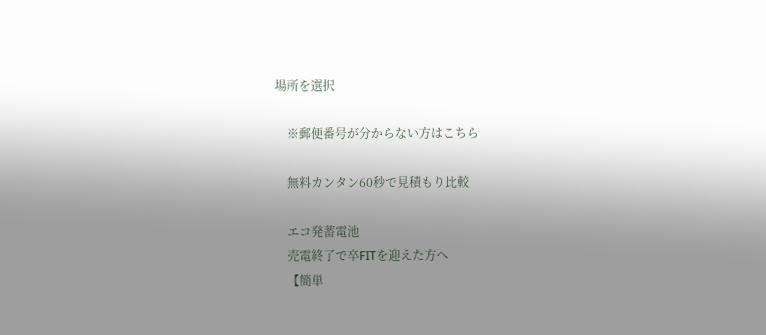場所を選択

    ※郵便番号が分からない方はこちら

    無料カンタン60秒で見積もり比較

    エコ発蓄電池
    売電終了で卒FITを迎えた方へ
    【簡単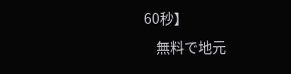60秒】
    無料で地元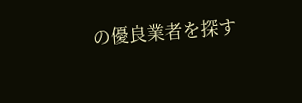の優良業者を探す